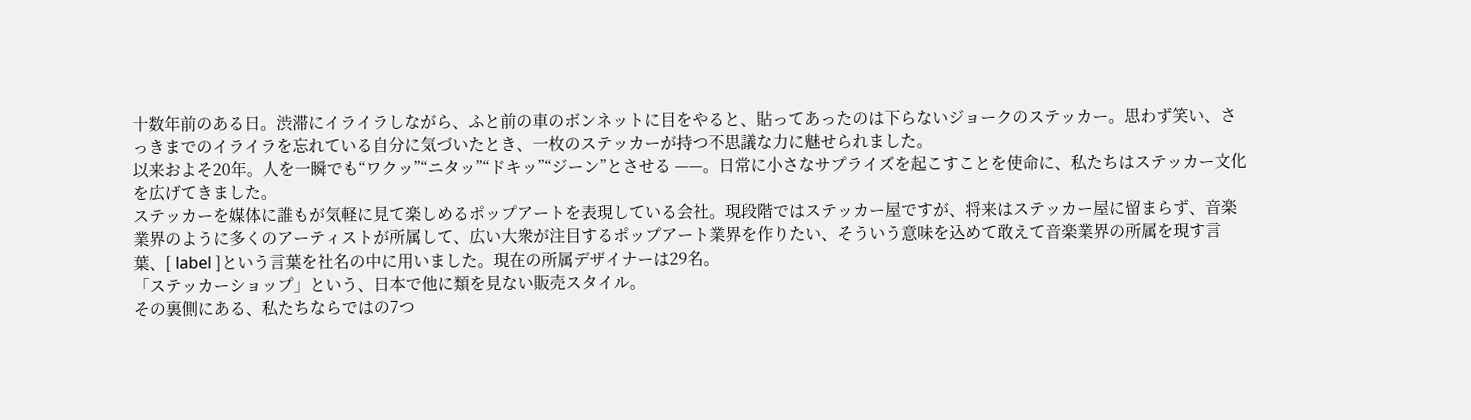十数年前のある日。渋滞にイライラしながら、ふと前の車のボンネットに目をやると、貼ってあったのは下らないジョークのステッカー。思わず笑い、さっきまでのイライラを忘れている自分に気づいたとき、一枚のステッカーが持つ不思議な力に魅せられました。
以来およそ20年。人を一瞬でも“ワクッ”“ニタッ”“ドキッ”“ジーン”とさせる ——。日常に小さなサプライズを起こすことを使命に、私たちはステッカー文化を広げてきました。
ステッカーを媒体に誰もが気軽に見て楽しめるポップアートを表現している会社。現段階ではステッカー屋ですが、将来はステッカー屋に留まらず、音楽業界のように多くのアーティストが所属して、広い大衆が注目するポップアート業界を作りたい、そういう意味を込めて敢えて音楽業界の所属を現す言葉、[ label ]という言葉を社名の中に用いました。現在の所属デザイナーは29名。
「ステッカーショップ」という、日本で他に類を見ない販売スタイル。
その裏側にある、私たちならではの7つ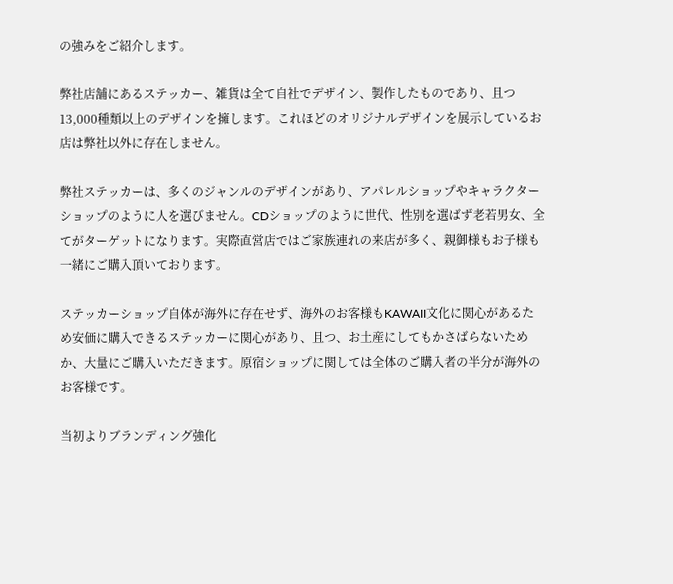の強みをご紹介します。

弊社店舗にあるステッカー、雑貨は全て自社でデザイン、製作したものであり、且つ13,000種類以上のデザインを擁します。これほどのオリジナルデザインを展示しているお店は弊社以外に存在しません。

弊社ステッカーは、多くのジャンルのデザインがあり、アパレルショップやキャラクターショップのように人を選びません。CDショップのように世代、性別を選ばず老若男女、全てがターゲットになります。実際直営店ではご家族連れの来店が多く、親御様もお子様も一緒にご購入頂いております。

ステッカーショップ自体が海外に存在せず、海外のお客様もKAWAII文化に関心があるため安価に購入できるステッカーに関心があり、且つ、お土産にしてもかさばらないためか、大量にご購入いただきます。原宿ショップに関しては全体のご購入者の半分が海外のお客様です。

当初よりブランディング強化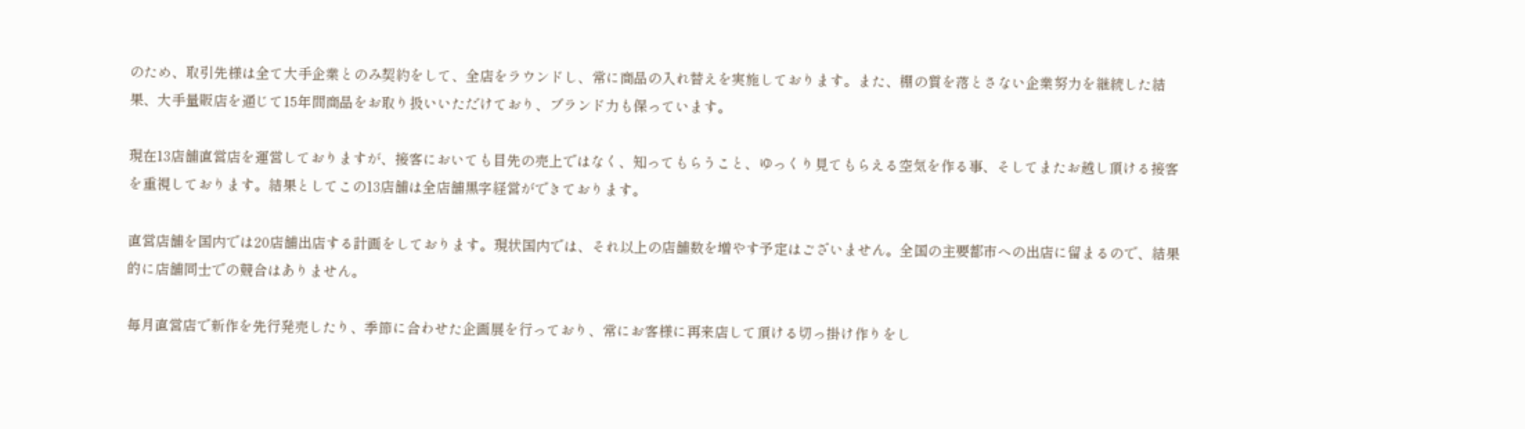のため、取引先様は全て大手企業とのみ契約をして、全店をラウンドし、常に商品の入れ替えを実施しております。また、棚の質を落とさない企業努力を継続した結果、大手量販店を通じて15年間商品をお取り扱いいただけており、ブランド力も保っています。

現在13店舗直営店を運営しておりますが、接客においても目先の売上ではなく、知ってもらうこと、ゆっくり見てもらえる空気を作る事、そしてまたお越し頂ける接客を重視しております。結果としてこの13店舗は全店舗黒字経営ができております。

直営店舗を国内では20店舗出店する計画をしております。現状国内では、それ以上の店舗数を増やす予定はございません。全国の主要都市への出店に留まるので、結果的に店舗同士での競合はありません。

毎月直営店で新作を先行発売したり、季節に合わせた企画展を行っており、常にお客様に再来店して頂ける切っ掛け作りをし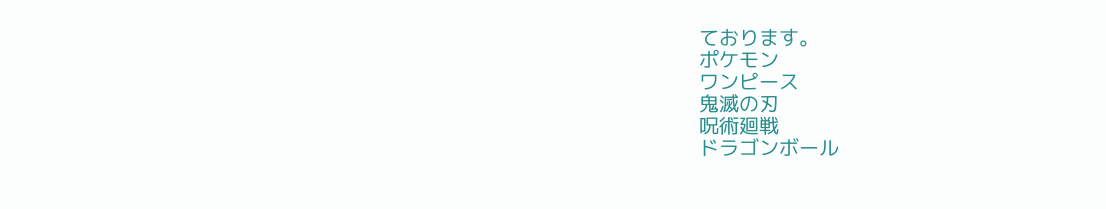ております。
ポケモン
ワンピース
鬼滅の刃
呪術廻戦
ドラゴンボール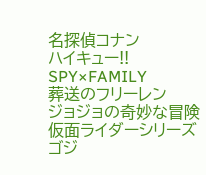名探偵コナン
ハイキュー!!
SPY×FAMILY
葬送のフリーレン
ジョジョの奇妙な冒険
仮面ライダーシリーズ
ゴジ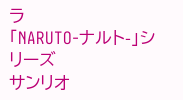ラ
「NARUTO-ナルト-」シリーズ
サンリオ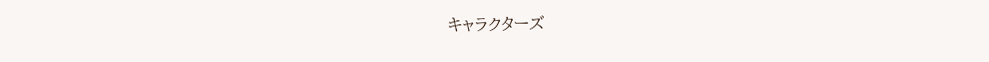キャラクターズ